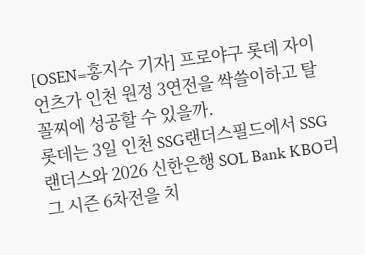[OSEN=홍지수 기자] 프로야구 롯데 자이언츠가 인천 원정 3연전을 싹쓸이하고 탈꼴찌에 성공할 수 있을까.
롯데는 3일 인천 SSG랜더스필드에서 SSG 랜더스와 2026 신한은행 SOL Bank KBO리그 시즌 6차전을 치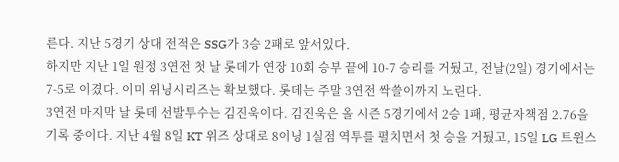른다. 지난 5경기 상대 전적은 SSG가 3승 2패로 앞서있다.
하지만 지난 1일 원정 3연전 첫 날 롯데가 연장 10회 승부 끝에 10-7 승리를 거뒀고, 전날(2일) 경기에서는 7-5로 이겼다. 이미 위닝시리즈는 확보했다. 롯데는 주말 3연전 싹쓸이까지 노린다.
3연전 마지막 날 롯데 선발투수는 김진욱이다. 김진욱은 올 시즌 5경기에서 2승 1패, 평균자책점 2.76을 기록 중이다. 지난 4월 8일 KT 위즈 상대로 8이닝 1실점 역투를 펼치면서 첫 승을 거뒀고, 15일 LG 트윈스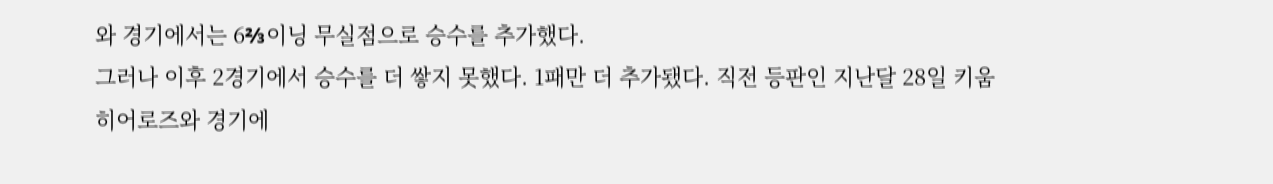와 경기에서는 6⅔이닝 무실점으로 승수를 추가했다.
그러나 이후 2경기에서 승수를 더 쌓지 못했다. 1패만 더 추가됐다. 직전 등판인 지난달 28일 키움 히어로즈와 경기에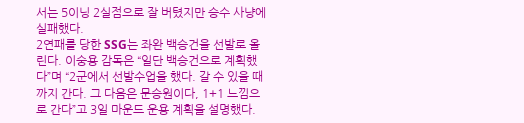서는 5이닝 2실점으로 잘 버텼지만 승수 사냥에 실패했다.
2연패를 당한 SSG는 좌완 백승건을 선발로 올린다. 이숭용 감독은 “일단 백승건으로 계획했다”며 “2군에서 선발수업을 했다. 갈 수 있을 때까지 간다. 그 다음은 문승원이다, 1+1 느낌으로 간다”고 3일 마운드 운용 계획을 설명했다.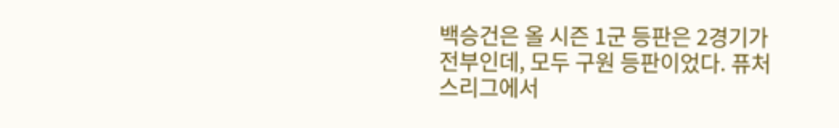백승건은 올 시즌 1군 등판은 2경기가 전부인데, 모두 구원 등판이었다. 퓨처스리그에서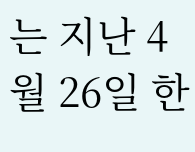는 지난 4월 26일 한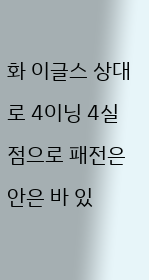화 이글스 상대로 4이닝 4실점으로 패전은 안은 바 있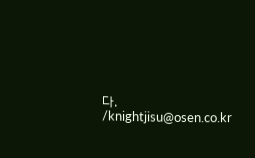다.
/knightjisu@osen.co.kr